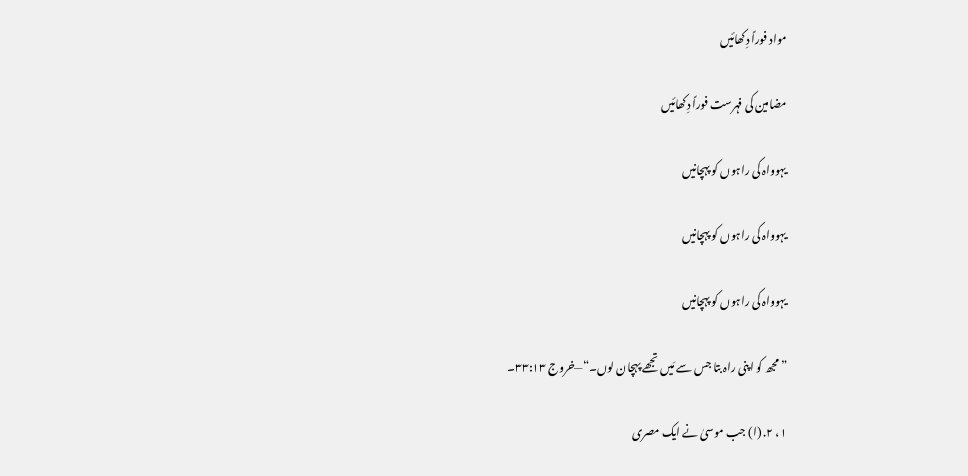مواد فوراً دِکھائیں

مضامین کی فہرست فوراً دِکھائیں

یہوواہ کی راہوں کو پہچانیں

یہوواہ کی راہوں کو پہچانیں

یہوواہ کی راہوں کو پہچانیں

”مجھ کو اپنی راہ بتا جس سے مَیں تجھے پہچان لوں۔“—خروج ۳۳:۱۳۔

۱، ۲. (ا) جب موسیٰ نے ایک مصری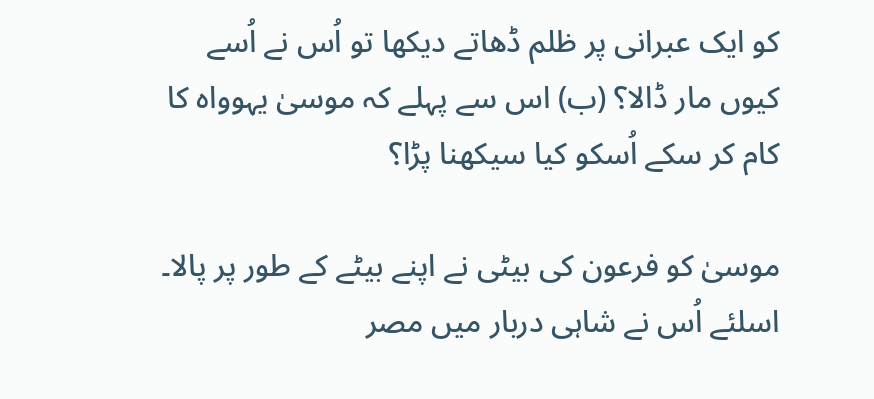کو ایک عبرانی پر ظلم ڈھاتے دیکھا تو اُس نے اُسے کیوں مار ڈالا؟ (ب) اس سے پہلے کہ موسیٰ یہوواہ کا کام کر سکے اُسکو کیا سیکھنا پڑا؟

موسیٰ کو فرعون کی بیٹی نے اپنے بیٹے کے طور پر پالا۔ اسلئے اُس نے شاہی دربار میں مصر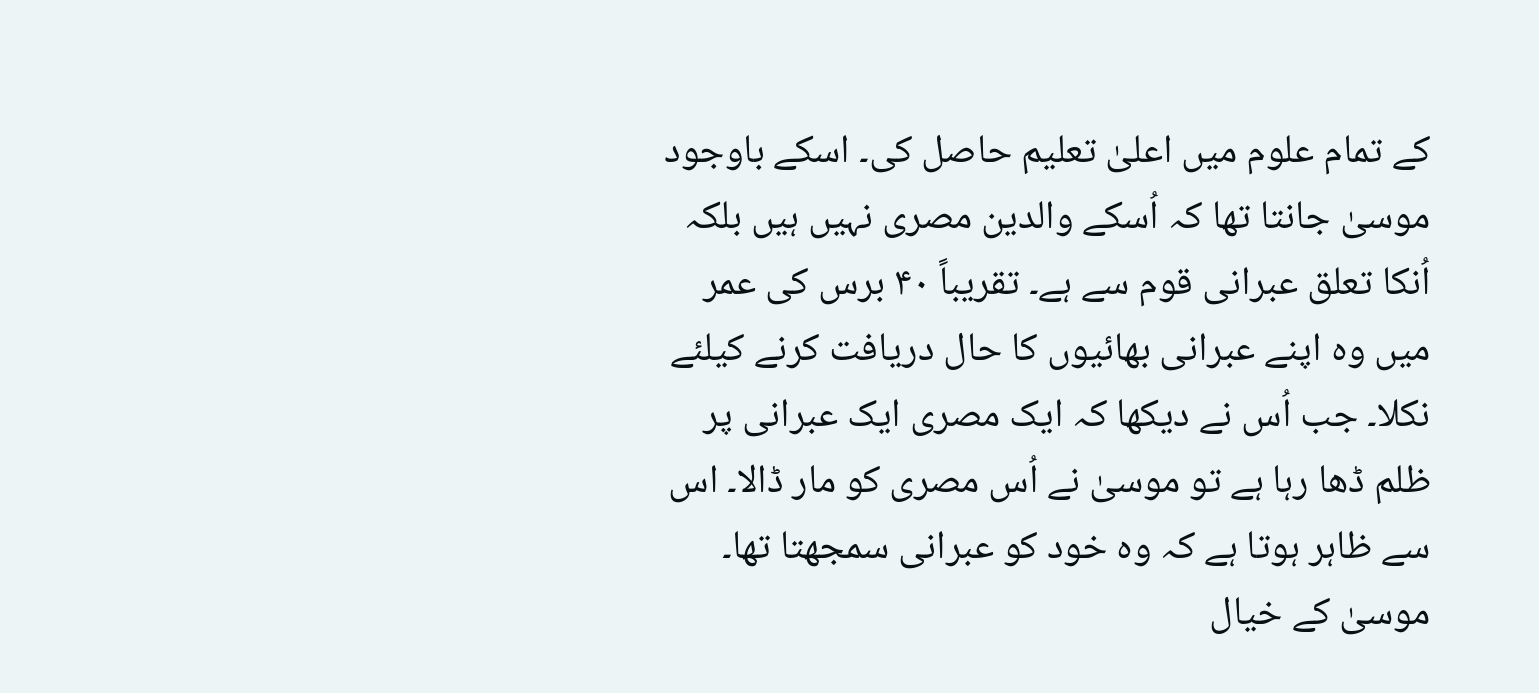کے تمام علوم میں اعلیٰ تعلیم حاصل کی۔ اسکے باوجود موسیٰ جانتا تھا کہ اُسکے والدین مصری نہیں ہیں بلکہ اُنکا تعلق عبرانی قوم سے ہے۔ تقریباً ۴۰ برس کی عمر میں وہ اپنے عبرانی بھائیوں کا حال دریافت کرنے کیلئے نکلا۔ جب اُس نے دیکھا کہ ایک مصری ایک عبرانی پر ظلم ڈھا رہا ہے تو موسیٰ نے اُس مصری کو مار ڈالا۔ اس سے ظاہر ہوتا ہے کہ وہ خود کو عبرانی سمجھتا تھا۔ موسیٰ کے خیال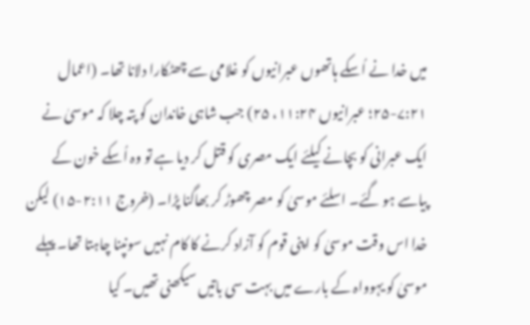میں خدا نے اُسکے ہاتھوں عبرانیوں کو غلامی سے چھٹکارا دلانا تھا۔ (اعمال ۷:۲۱-۲۵؛ عبرانیوں ۱۱:۲۴، ۲۵) جب شاہی خاندان کو پتہ چلا کہ موسیٰ نے ایک عبرانی کو بچانے کیلئے ایک مصری کو قتل کر دیا ہے تو وہ اُسکے خون کے پیاسے ہو گئے۔ اسلئے موسیٰ کو مصر چھوڑ کر بھاگنا پڑا۔ (خروج ۲:۱۱-۱۵) لیکن خدا اس وقت موسیٰ کو اپنی قوم کو آزاد کرنے کا کام نہیں سونپنا چاہتا تھا۔ پہلے موسیٰ کو یہوواہ کے بارے میں بہت سی باتیں سیکھنی تھیں۔ کیا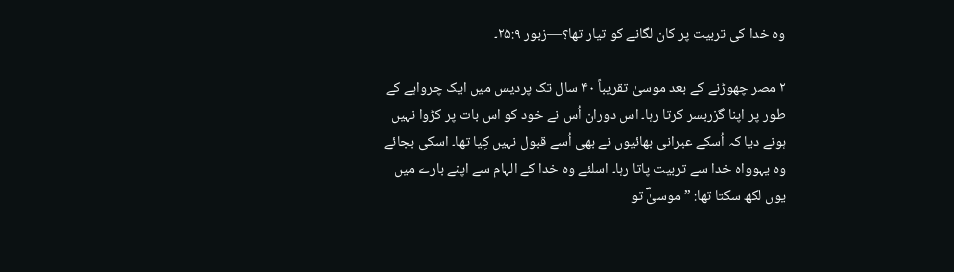وہ خدا کی تربیت پر کان لگانے کو تیار تھا؟—زبور ۲۵:۹۔

۲ مصر چھوڑنے کے بعد موسیٰ تقریباً ۴۰ سال تک پردیس میں ایک چرواہے کے طور پر اپنا گزربسر کرتا رہا۔ اس دوران اُس نے خود کو اس بات پر کڑوا نہیں ہونے دیا کہ اُسکے عبرانی بھائیوں نے بھی اُسے قبول نہیں کِیا تھا۔ اسکی بجائے وہ یہوواہ خدا سے تربیت پاتا رہا۔ اسلئے وہ خدا کے الہام سے اپنے بارے میں یوں لکھ سکتا تھا: ”موسیٰؔ تو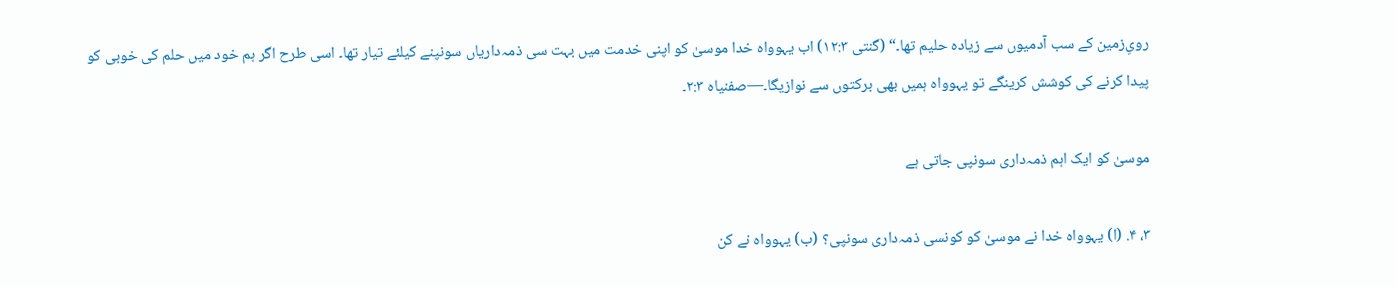رویِ‌زمین کے سب آدمیوں سے زیادہ حلیم تھا۔“ (گنتی ۱۲:۳) اب یہوواہ خدا موسیٰ کو اپنی خدمت میں بہت سی ذمہ‌داریاں سونپنے کیلئے تیار تھا۔ اسی طرح اگر ہم خود میں حلم کی خوبی کو پیدا کرنے کی کوشش کرینگے تو یہوواہ ہمیں بھی برکتوں سے نوازیگا۔—صفنیاہ ۲:۳۔

موسیٰ کو ایک اہم ذمہ‌داری سونپی جاتی ہے

۳، ۴. (ا) یہوواہ خدا نے موسیٰ کو کونسی ذمہ‌داری سونپی؟ (ب) یہوواہ نے کن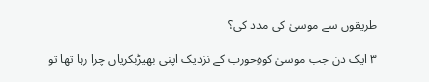طریقوں سے موسیٰ کی مدد کی؟

۳ ایک دن جب موسیٰ کوہِ‌حورب کے نزدیک اپنی بھیڑبکریاں چرا رہا تھا تو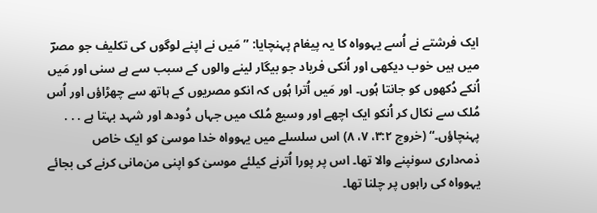ایک فرشتے نے اُسے یہوواہ کا یہ پیغام پہنچایا: ”مَیں نے اپنے لوگوں کی تکلیف جو مصرؔ میں ہیں خوب دیکھی اور اُنکی فریاد جو بیگار لینے والوں کے سبب سے ہے سنی اور مَیں اُنکے دُکھوں کو جانتا ہُوں۔ اور مَیں اُترا ہُوں کہ انکو مصریوں کے ہاتھ سے چھڑاؤں اور اُس مُلک سے نکال کر اُنکو ایک اچھے اور وسیع مُلک میں جہاں دُودھ اور شہد بہتا ہے . . . پہنچاؤں۔“ (خروج ۳:۲، ۷، ۸) اس سلسلے میں یہوواہ خدا موسیٰ کو ایک خاص ذمہ‌داری سونپنے والا تھا۔ اس پر پورا اُترنے کیلئے موسیٰ کو اپنی من‌مانی کرنے کی بجائے یہوواہ کی راہوں پر چلنا تھا۔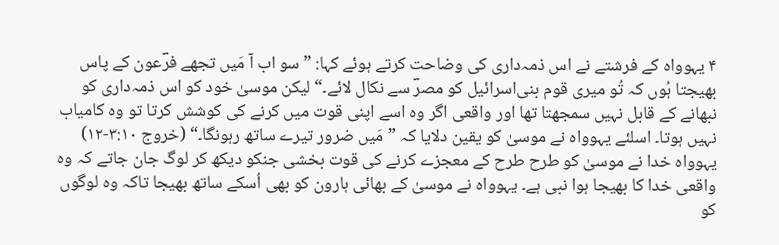۴ یہوواہ کے فرشتے نے اس ذمہ‌داری کی وضاحت کرتے ہوئے کہا: ”سو اب آ مَیں تجھے فرؔعون کے پاس بھیجتا ہُوں کہ تُو میری قوم بنی‌اسرائیل کو مصرؔ سے نکال لائے۔“ لیکن موسیٰ خود کو اس ذمہ‌داری کو نبھانے کے قابل نہیں سمجھتا تھا اور واقعی اگر وہ اسے اپنی قوت میں کرنے کی کوشش کرتا تو وہ کامیاب نہیں ہوتا۔ اسلئے یہوواہ نے موسیٰ کو یقین دلایا کہ ”مَیں ضرور تیرے ساتھ رہونگا۔“ (خروج ۳:۱۰-۱۲) یہوواہ خدا نے موسیٰ کو طرح طرح کے معجزے کرنے کی قوت بخشی جنکو دیکھ کر لوگ جان جاتے کہ وہ واقعی خدا کا بھیجا ہوا نبی ہے۔ یہوواہ نے موسیٰ کے بھائی ہارون کو بھی اُسکے ساتھ بھیجا تاکہ وہ لوگوں کو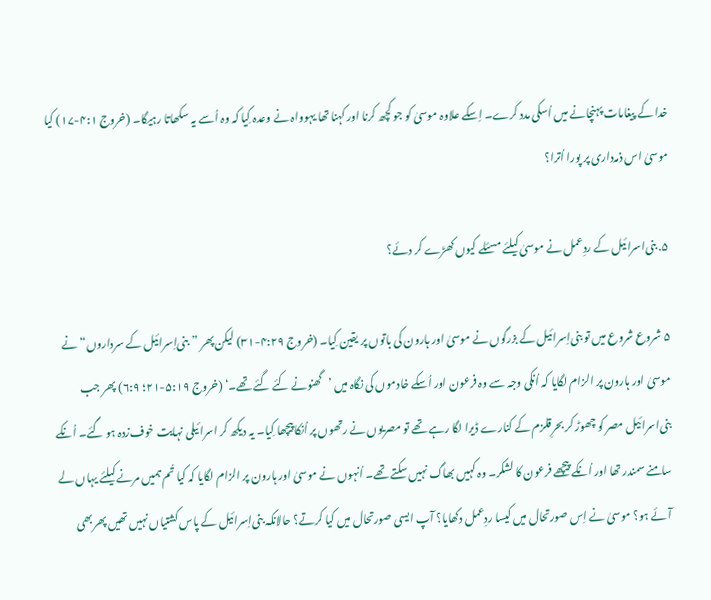خدا کے پیغامات پہنچانے میں اُسکی مدد کرے۔ اِسکے علاوہ موسیٰ کو جو کچھ کرنا اور کہنا تھا یہوواہ نے وعدہ کِیا کہ وہ اُسے یہ سکھاتا رہیگا۔ (خروج ۴:۱-۱۷) کیا موسیٰ اس ذمہ‌داری پر پورا اُترا؟

۵. بنی‌اسرائیل کے ردِعمل نے موسیٰ کیلئے مسئلے کیوں کھڑے کر دئے؟

۵ شروع شروع میں تو بنی‌اِسرائیل کے بزرگوں نے موسیٰ اور ہارون کی باتوں پر یقین کِیا۔ (خروج ۴:۲۹-۳۱) لیکن پھر ”بنی‌اِسرائیل کے سرداروں“ نے موسیٰ اور ہارون پر الزام لگایا کہ اُنکی وجہ سے وہ فرعون اور اُسکے خادموں کی نگاہ میں ’گھنونے کئے گئے تھے۔‘ (خروج ۵:۱۹-۲۱؛ ۶:۹) پھر جب بنی‌اسرائیل مصر کو چھوڑ کر بحرِقلزم کے کنارے ڈیرا لگا رہے تھے تو مصریوں نے رتھوں پر اُنکا پیچھا کِیا۔ یہ دیکھ کر اسرائیلی نہایت خوف‌زدہ ہو گئے۔ اُنکے سامنے سمندر تھا اور اُنکے پیچھے فرعون کا لشکر۔ وہ کہیں بھاگ نہیں سکتے تھے۔ اُنہوں نے موسیٰ اور ہارون پر الزام لگایا کہ کیا تُم ہمیں مرنے کیلئے یہاں لے آئے ہو؟ موسیٰ نے اِس صورتحال میں کیسا ردِعمل دکھایا؟ آپ ایسی صورتحال میں کیا کرتے؟ حالانکہ بنی‌اِسرائیل کے پاس کشتیاں نہیں تھیں پھربھی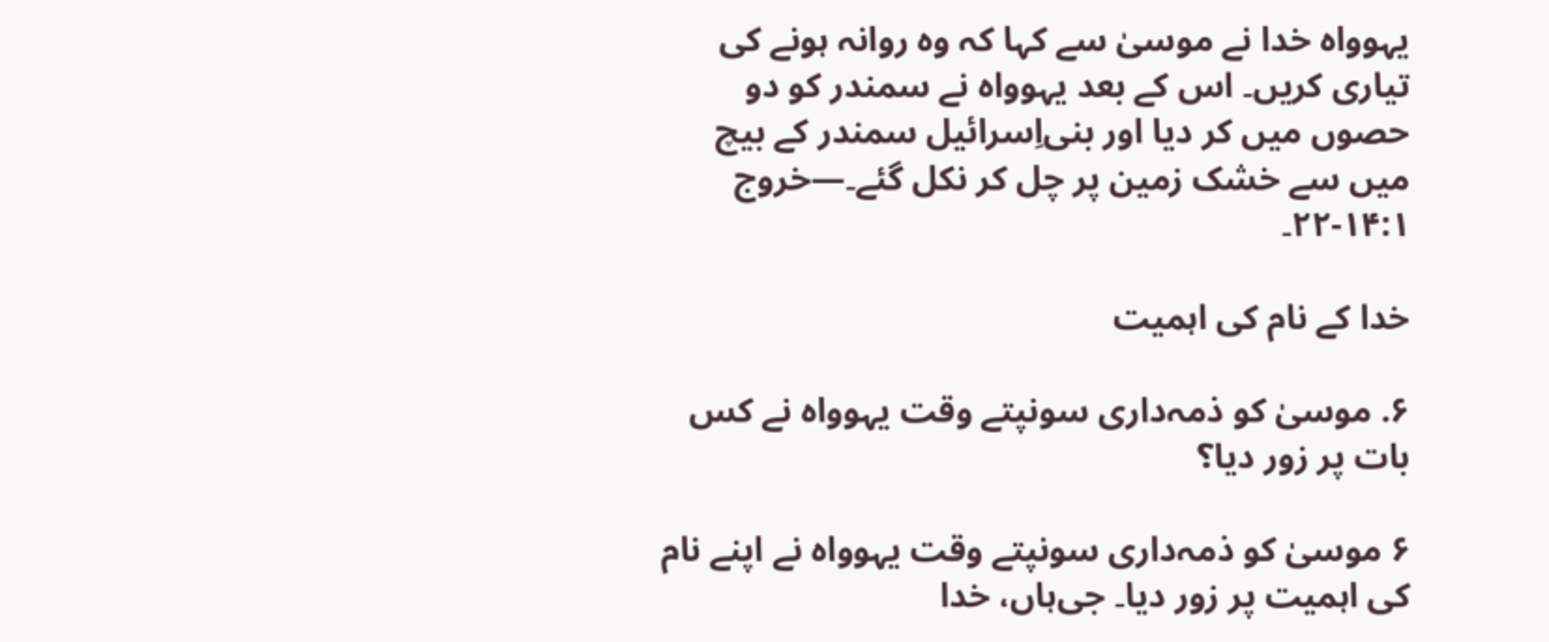یہوواہ خدا نے موسیٰ سے کہا کہ وہ روانہ ہونے کی تیاری کریں۔ اس کے بعد یہوواہ نے سمندر کو دو حصوں میں کر دیا اور بنی‌اِسرائیل سمندر کے بیچ میں سے خشک زمین پر چل کر نکل گئے۔—خروج ۱۴:۱-۲۲۔

خدا کے نام کی اہمیت

۶. موسیٰ کو ذمہ‌داری سونپتے وقت یہوواہ نے کس بات پر زور دیا؟

۶ موسیٰ کو ذمہ‌داری سونپتے وقت یہوواہ نے اپنے نام کی اہمیت پر زور دیا۔ جی‌ہاں، خدا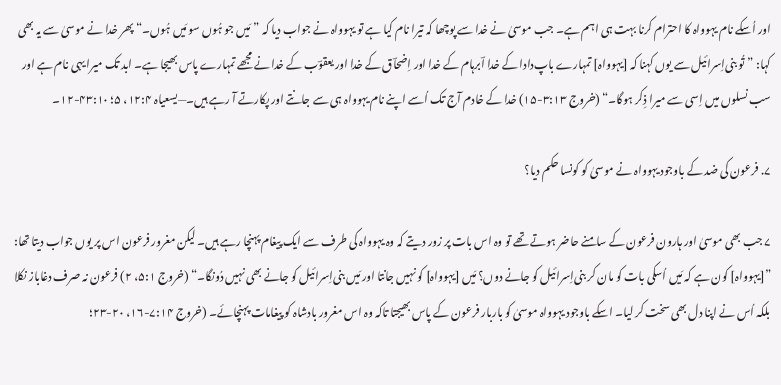اور اُسکے نام یہوواہ کا احترام کرنا بہت ہی اہم ہے۔ جب موسیٰ نے خدا سے پوچھا کہ تیرا نام کیا ہے تو یہوواہ نے جواب دیا کہ ”مَیں جو ہُوں سو مَیں ہُوں۔“ پھر خدا نے موسیٰ سے یہ بھی کہا: ”تُو بنی‌اِسرائیل سے یوں کہنا کہ [یہوواہ] تمہارے باپ‌دادا کے خدا اؔبرہام کے خدا اور اِضحاؔق کے خدا اور یعقوؔب کے خدا نے مجھے تمہارے پاس بھیجا ہے۔ ابد تک میرا یہی نام ہے اور سب نسلوں میں اِسی سے میرا ذِکر ہوگا۔“ (خروج ۳:۱۳-۱۵) خدا کے خادم آج تک اُسے اپنے نام یہوواہ ہی سے جانتے اور پکارتے آ رہے ہیں۔—یسعیاہ ۱۲:۴، ۵؛ ۴۳:۱۰-۱۲۔

۷. فرعون کی ضد کے باوجود یہوواہ نے موسیٰ کو کونسا حکم دیا؟

۷ جب بھی موسیٰ اور ہارون فرعون کے سامنے حاضر ہوتے تھے تو وہ اس بات پر زور دیتے کہ وہ یہوواہ کی طرف سے ایک پیغام پہنچا رہے ہیں۔ لیکن مغرور فرعون اس پر یوں جواب دیتا تھا: ”[یہوواہ] کون ہے کہ مَیں اُسکی بات کو مان کر بنی‌اِسرائیل کو جانے دوں؟ مَیں [یہوواہ] کو نہیں جانتا اور مَیں بنی‌اِسرائیل کو جانے بھی نہیں دُونگا۔“ (خروج ۵:۱، ۲) فرعون نہ صرف دغاباز نکلا بلکہ اُس نے اپنا دل بھی سخت کر لیا۔ اسکے باوجود یہوواہ موسیٰ کو باربار فرعون کے پاس بھیجتا تاکہ وہ اس مغرور بادشاہ کو پیغامات پہنچائے۔ (خروج ۷:۱۴-۱۶، ۲۰-۲۳؛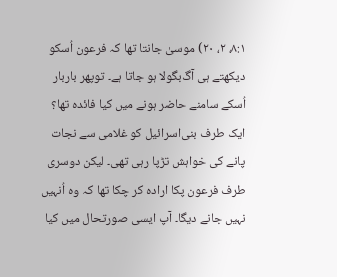۸:۱، ۲، ۲۰) موسیٰ جانتا تھا کہ فرعون اُسکو دیکھتے ہی آگ‌بگولا ہو جاتا ہے۔ توپھر باربار اُسکے سامنے حاضر ہونے میں کیا فائدہ تھا؟ ایک طرف بنی‌اسرائیل کو غلامی سے نجات پانے کی خواہش تڑپا رہی تھی۔ لیکن دوسری طرف فرعون پکا ارادہ کر چکا تھا کہ وہ اُنہیں نہیں جانے دیگا۔ آپ ایسی صورتحال میں کیا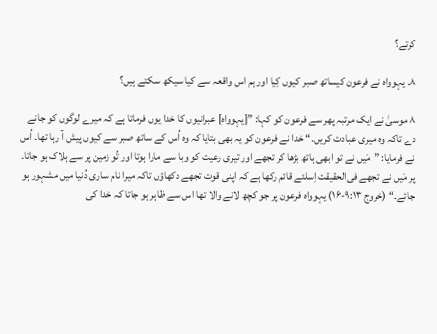کرتے؟

۸. یہوواہ نے فرعون کیساتھ صبر کیوں کِیا اور ہم اس واقعہ سے کیا سیکھ سکتے ہیں؟

۸ موسیٰ نے ایک مرتبہ پھر سے فرعون کو کہا: ”[یہوواہ] عبرانیوں کا خدا یوں فرماتا ہے کہ میرے لوگوں کو جانے دے تاکہ وہ میری عبادت کریں۔“ خدا نے فرعون کو یہ بھی بتایا کہ وہ اُس کے ساتھ صبر سے کیوں پیش آ رہا تھا۔ اُس نے فرمایا: ”مَیں نے تو ابھی ہاتھ بڑھا کر تجھے اور تیری رعیت کو وبا سے مارا ہوتا اور تُو زمین پر سے ہلاک ہو جاتا۔ پر مَیں نے تجھے فی‌الحقیقت اِسلئے قائم رکھا ہے کہ اپنی قوت تجھے دکھاؤں تاکہ میرا نام ساری دُنیا میں مشہور ہو جائے۔“ (خروج ۹:۱۳-۱۶) یہوواہ فرعون پر جو کچھ لانے والا تھا اس سے ظاہر ہو جاتا کہ خدا کی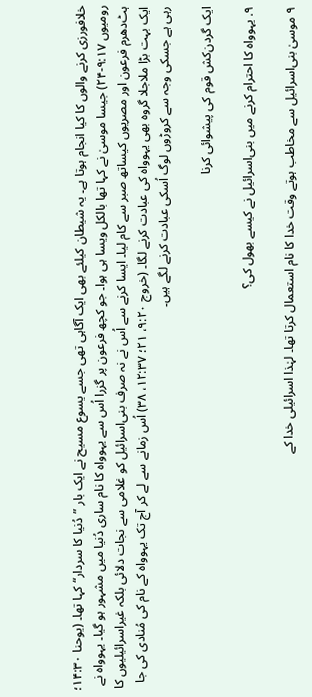خلافورزی کرنے والوں کا کیا انجام ہوتا ہے۔ یہ شیطان کیلئے بھی ایک آگاہی تھی جسے یسوع مسیح نے ایک بار ”دُنیا کا سردار“ کہا تھا۔ (یوحنا ۱۴:۳۰؛ رومیوں ۹:۱۷-۲۴) جیسا موسیٰ نے کہا تھا بالکل ویسا ہی ہوا۔ جو کچھ فرعون پر گزرا اُس سے یہوواہ کا نام ساری دُنیا میں مشہور ہو گیا۔ یہوواہ نے ہٹ‌دھرم فرعون اور مصریوں کیساتھ صبر سے کام لیا۔ ایسا کرنے سے اُس نے نہ صرف بنی‌اسرائیل کو غلامی سے نجات دلائی بلکہ غیراسرائیلیوں کا ایک بہت بڑا ملاجلا گروہ بھی یہوواہ کی عبادت کرنے لگا۔ (خروج ۹:۲۰، ۲۱؛ ۱۲:۳۷، ۳۸) اُس زمانے سے لے کر آج تک یہوواہ کے نام کی مُنادی کی جا رہی ہے جسکی وجہ سے کروڑوں لوگ اُسکی عبادت کرنے لگے ہیں۔

ایک گردن‌کش قوم کی پیشوائی کرنا

۹. یہوواہ کا احترام کرنے میں بنی‌اسرائیل نے کیسے بھول کی؟

۹ موسیٰ بنی‌اسرائیل سے مخاطب ہوتے وقت خدا کا نام استعمال کرتا تھا۔ لہٰذا اسرائیلی خدا کے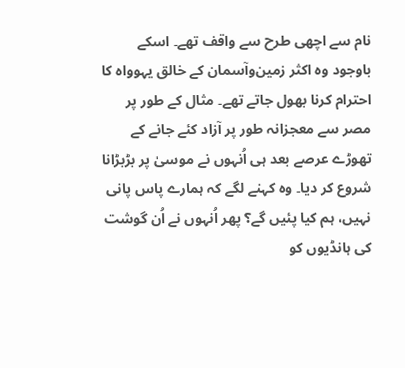نام سے اچھی طرح سے واقف تھے۔ اسکے باوجود وہ اکثر زمین‌وآسمان کے خالق یہوواہ کا احترام کرنا بھول جاتے تھے۔ مثال کے طور پر مصر سے معجزانہ طور پر آزاد کئے جانے کے تھوڑے عرصے بعد ہی اُنہوں نے موسیٰ پر بڑبڑانا شروع کر دیا۔ وہ کہنے لگے کہ ہمارے پاس پانی نہیں، ہم کیا پئیں گے؟ پھر اُنہوں نے اُن گوشت کی ہانڈیوں کو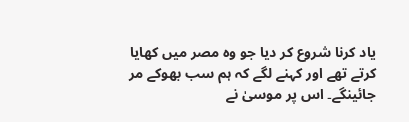یاد کرنا شروع کر دیا جو وہ مصر میں کھایا کرتے تھے اور کہنے لگے کہ ہم سب بھوکے مر جائینگے۔ اس پر موسیٰ نے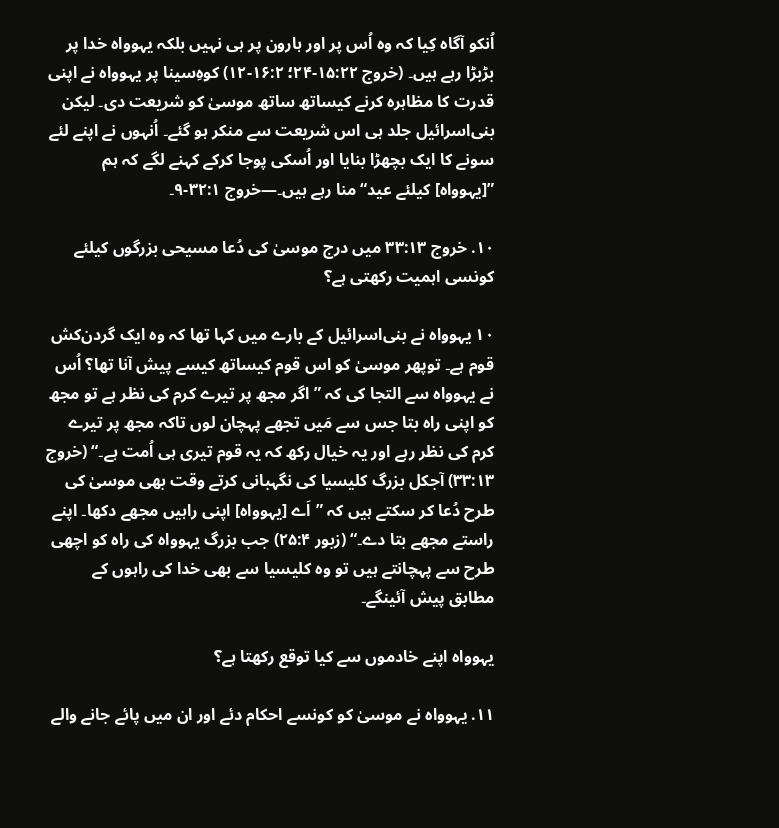اُنکو آگاہ کِیا کہ وہ اُس پر اور ہارون پر ہی نہیں بلکہ یہوواہ خدا پر بڑبڑا رہے ہیں۔ (خروج ۱۵:۲۲-۲۴؛ ۱۶:۲-۱۲) کوہِ‌سینا پر یہوواہ نے اپنی قدرت کا مظاہرہ کرنے کیساتھ ساتھ موسیٰ کو شریعت دی۔ لیکن بنی‌اسرائیل جلد ہی اس شریعت سے منکر ہو گئے۔ اُنہوں نے اپنے لئے سونے کا ایک بچھڑا بنایا اور اُسکی پوجا کرکے کہنے لگے کہ ہم ”[یہوواہ] کیلئے عید“ منا رہے ہیں۔—خروج ۳۲:۱-۹۔

۱۰. خروج ۳۳:۱۳ میں درج موسیٰ کی دُعا مسیحی بزرگوں کیلئے کونسی اہمیت رکھتی ہے؟

۱۰ یہوواہ نے بنی‌اسرائیل کے بارے میں کہا تھا کہ وہ ایک گردن‌کش قوم ہے۔ توپھر موسیٰ کو اس قوم کیساتھ کیسے پیش آنا تھا؟ اُس نے یہوواہ سے التجا کی کہ ”اگر مجھ پر تیرے کرم کی نظر ہے تو مجھ کو اپنی راہ بتا جس سے مَیں تجھے پہچان لوں تاکہ مجھ پر تیرے کرم کی نظر رہے اور یہ خیال رکھ کہ یہ قوم تیری ہی اُمت ہے۔“ (خروج ۳۳:۱۳) آجکل بزرگ کلیسیا کی نگہبانی کرتے وقت بھی موسیٰ کی طرح دُعا کر سکتے ہیں کہ ”اَے [یہوواہ] اپنی راہیں مجھے دکھا۔ اپنے راستے مجھے بتا دے۔“ (زبور ۲۵:۴) جب بزرگ یہوواہ کی راہ کو اچھی طرح سے پہچانتے ہیں تو وہ کلیسیا سے بھی خدا کی راہوں کے مطابق پیش آئینگے۔

یہوواہ اپنے خادموں سے کیا توقع رکھتا ہے؟

۱۱. یہوواہ نے موسیٰ کو کونسے احکام دئے اور ان میں پائے جانے والے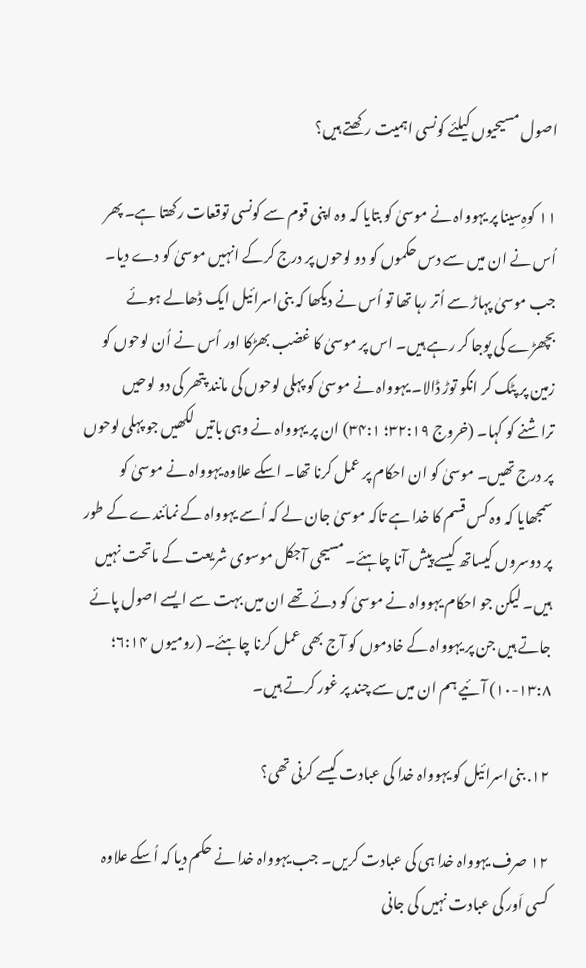اصول مسیحیوں کیلئے کونسی اہمیت رکھتے ہیں؟

۱۱ کوہِ‌سینا پر یہوواہ نے موسیٰ کو بتایا کہ وہ اپنی قوم سے کونسی توقعات رکھتا ہے۔ پھر اُس نے ان میں سے دس حکموں کو دو لوحوں پر درج کرکے انہیں موسیٰ کو دے دیا۔ جب موسیٰ پہاڑ سے اُتر رہا تھا تو اُس نے دیکھا کہ بنی‌اسرائیل ایک ڈھالے ہوئے بچھڑے کی پوجا کر رہے ہیں۔ اس پر موسیٰ کا غضب بھڑکا اور اُس نے اُن لوحوں کو زمین پر پٹک کر انکو توڑ ڈالا۔ یہوواہ نے موسیٰ کو پہلی لوحوں کی مانند پتھر کی دو لوحیں تراشنے کو کہا۔ (خروج ۳۲:۱۹؛ ۳۴:۱) ان پر یہوواہ نے وہی باتیں لکھیں جو پہلی لوحوں پر درج تھیں۔ موسیٰ کو ان احکام پر عمل کرنا تھا۔ اسکے علاوہ یہوواہ نے موسیٰ کو سمجھایا کہ وہ کس قسم کا خدا ہے تاکہ موسیٰ جان لے کہ اُسے یہوواہ کے نمائندے کے طور پر دوسروں کیساتھ کیسے پیش آنا چاہئے۔ مسیحی آجکل موسوی شریعت کے ماتحت نہیں ہیں۔ لیکن جو احکام یہوواہ نے موسیٰ کو دئے تھے ان میں بہت سے ایسے اصول پائے جاتے ہیں جن پر یہوواہ کے خادموں کو آج بھی عمل کرنا چاہئے۔ (رومیوں ۶:۱۴؛ ۱۳:۸-۱۰) آئیے ہم ان میں سے چند پر غور کرتے ہیں۔

۱۲. بنی‌اسرائیل کو یہوواہ خدا کی عبادت کیسے کرنی تھی؟

۱۲ صرف یہوواہ خدا ہی کی عبادت کریں۔ جب یہوواہ خدا نے حکم دیا کہ اُسکے علاوہ کسی اَور کی عبادت نہیں کی جانی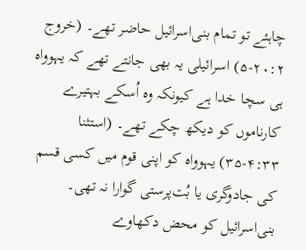چاہئے تو تمام بنی‌اسرائیل حاضر تھے۔ (خروج ۲۰:۲-۵) اسرائیلی یہ بھی جانتے تھے کہ یہوواہ ہی سچا خدا ہے کیونکہ وہ اُسکے بہتیرے کارناموں کو دیکھ چکے تھے۔ (استثنا ۴:۳۳-۳۵) یہوواہ کو اپنی قوم میں کسی قسم کی جادوگری یا بُت‌پرستی گوارا نہ تھی۔ بنی‌اسرائیل کو محض دکھاوے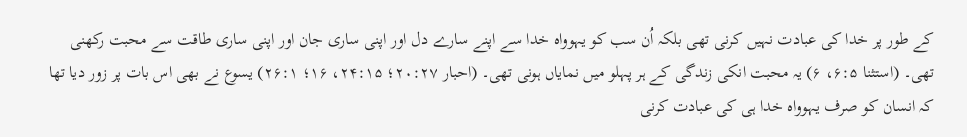کے طور پر خدا کی عبادت نہیں کرنی تھی بلکہ اُن سب کو یہوواہ خدا سے اپنے سارے دل اور اپنی ساری جان اور اپنی ساری طاقت سے محبت رکھنی تھی۔ (استثنا ۶:۵، ۶) یہ محبت انکی زندگی کے ہر پہلو میں نمایاں ہونی تھی۔ (احبار ۲۰:۲۷؛ ۲۴:۱۵، ۱۶؛ ۲۶:۱) یسوع نے بھی اس بات پر زور دیا تھا کہ انسان کو صرف یہوواہ خدا ہی کی عبادت کرنی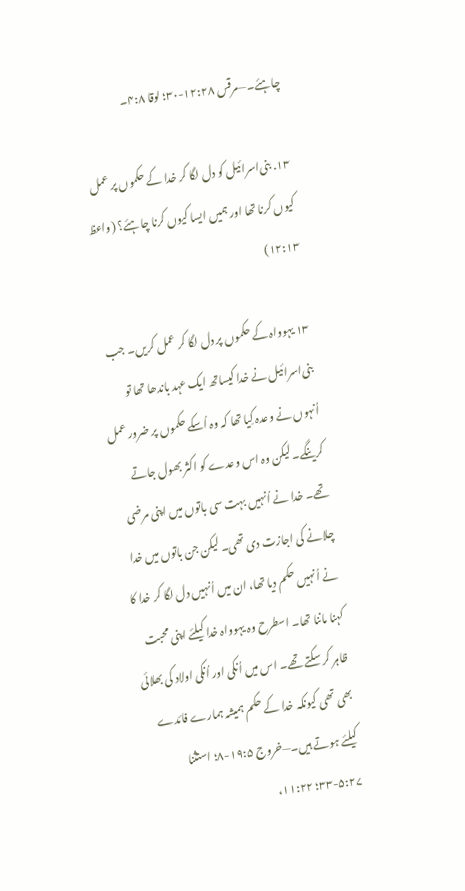چاہئے۔—مرقس ۱۲:۲۸-۳۰؛ لوقا ۴:۸۔

۱۳. بنی‌اسرائیل کو دل لگا کر خدا کے حکموں پر عمل کیوں کرنا تھا اور ہمیں ایسا کیوں کرنا چاہئے؟ (واعظ ۱۲:۱۳)

۱۳ یہوواہ کے حکموں پر دل لگا کر عمل کریں۔ جب بنی‌اسرائیل نے خدا کیساتھ ایک عہد باندھا تھا تو اُنہوں نے وعدہ کِیا تھا کہ وہ اُسکے حکموں پر ضرور عمل کرینگے۔ لیکن وہ اس وعدے کو اکثر بھول جاتے تھے۔ خدا نے اُنہیں بہت سی باتوں میں اپنی مرضی چلانے کی اجازت دی تھی۔ لیکن جن باتوں میں خدا نے اُنہیں حکم دیا تھا، ان میں اُنہیں دل لگا کر خدا کا کہنا ماننا تھا۔ اسطرح وہ یہوواہ خدا کیلئے اپنی محبت ظاہر کر سکتے تھے۔ اس میں اُنکی اور اُنکی اولاد کی بھلائی بھی تھی کیونکہ خدا کے حکم ہمیشہ ہمارے فائدے کیلئے ہوتے ہیں۔—خروج ۱۹:۵-۸؛ استثنا ۵:۲۷-۳۳؛ ۱۱:۲۲،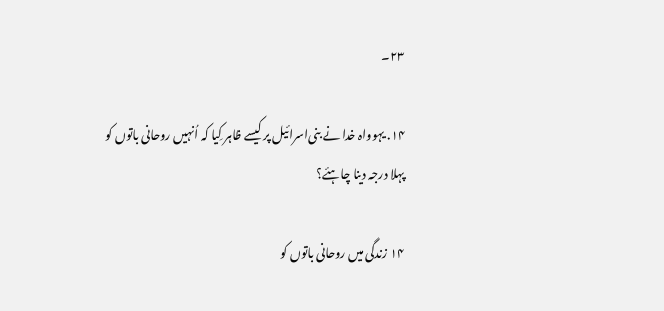۲۳۔

۱۴. یہوواہ خدا نے بنی‌اسرائیل پر کیسے ظاہر کِیا کہ اُنہیں روحانی باتوں کو پہلا درجہ دینا چاہئے؟

۱۴ زندگی میں روحانی باتوں کو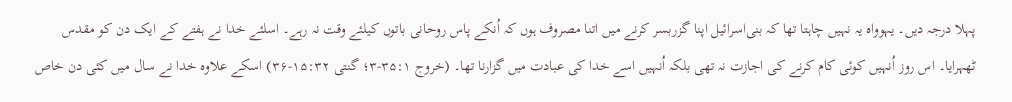پہلا درجہ دیں۔ یہوواہ یہ نہیں چاہتا تھا کہ بنی‌اسرائیل اپنا گزربسر کرنے میں اتنا مصروف ہوں کہ اُنکے پاس روحانی باتوں کیلئے وقت نہ رہے۔ اسلئے خدا نے ہفتے کے ایک دن کو مقدس ٹھہرایا۔ اس روز اُنہیں کوئی کام کرنے کی اجازت نہ تھی بلکہ اُنہیں اسے خدا کی عبادت میں گزارنا تھا۔ (خروج ۳۵:۱-۳؛ گنتی ۱۵:۳۲-۳۶) اسکے علاوہ خدا نے سال میں کئی دن خاص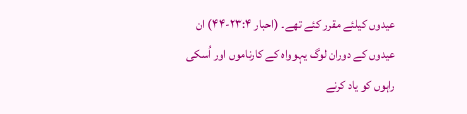عیدوں کیلئے مقرر کئے تھے۔ (احبار ۲۳:۴-۴۴) ان عیدوں کے دوران لوگ یہوواہ کے کارناموں اور اُسکی راہوں کو یاد کرنے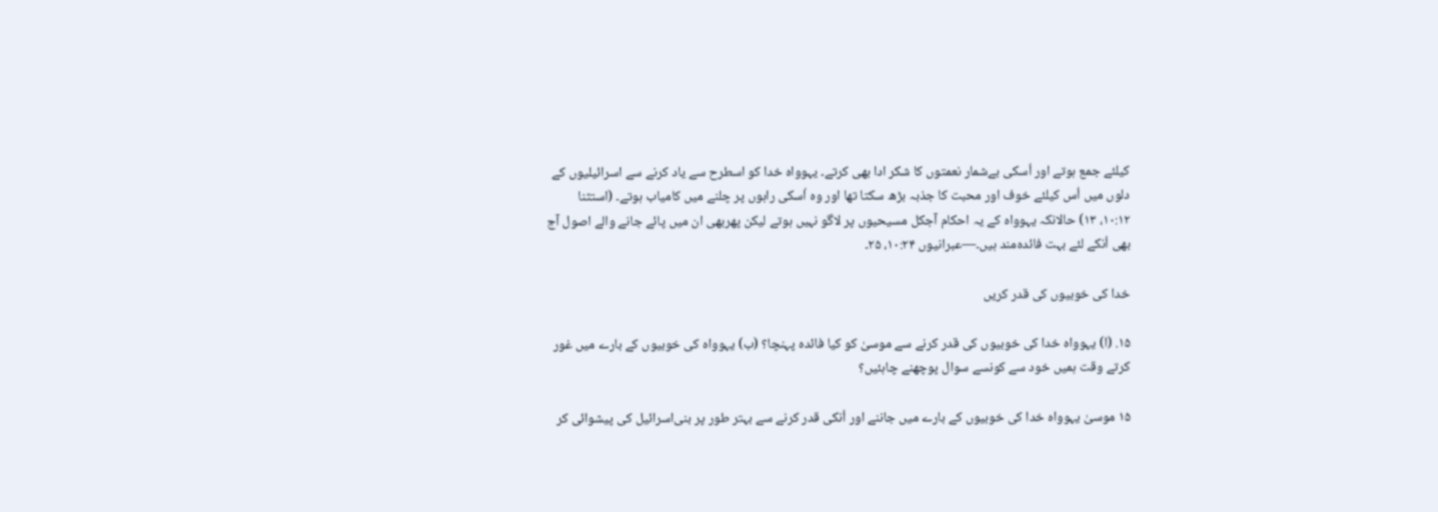کیلئے جمع ہوتے اور اُسکی بےشمار نعمتوں کا شکر ادا بھی کرتے۔ یہوواہ خدا کو اسطرح سے یاد کرنے سے اسرائیلیوں کے دلوں میں اُس کیلئے خوف اور محبت کا جذبہ بڑھ سکتا تھا اور وہ اُسکی راہوں پر چلنے میں کامیاب ہوتے۔ (استثنا ۱۰:۱۲، ۱۳) حالانکہ یہوواہ کے یہ احکام آجکل مسیحیوں پر لاگو نہیں ہوتے لیکن پھربھی ان میں پائے جانے والے اصول آج بھی اُنکے لئے بہت فائدہ‌مند ہیں۔—عبرانیوں ۱۰:۲۴، ۲۵۔

خدا کی خوبیوں کی قدر کریں

۱۵. (ا) یہوواہ خدا کی خوبیوں کی قدر کرنے سے موسیٰ کو کیا فائدہ پہنچا؟ (ب) یہوواہ کی خوبیوں کے بارے میں غور کرتے وقت ہمیں خود سے کونسے سوال پوچھنے چاہئیں؟

۱۵ موسیٰ یہوواہ خدا کی خوبیوں کے بارے میں جاننے اور اُنکی قدر کرنے سے بہتر طور پر بنی‌اسرائیل کی پیشوائی کر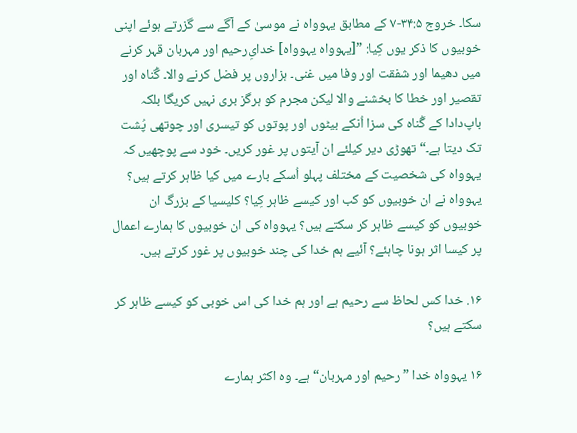سکا۔ خروج ۳۴:۵-۷ کے مطابق یہوواہ نے موسیٰ کے آگے سے گزرتے ہوئے اپنی خوبیوں کا ذکر یوں کِیا: ”[یہوواہ یہوواہ] خدایِ‌رحیم اور مہربان قہر کرنے میں دھیما اور شفقت اور وفا میں غنی۔ ہزاروں پر فضل کرنے والا۔ گُناہ اور تقصیر اور خطا کا بخشنے والا لیکن مجرم کو ہرگز بری نہیں کریگا بلکہ باپ‌دادا کے گُناہ کی سزا اُنکے بیٹوں اور پوتوں کو تیسری اور چوتھی پُشت تک دیتا ہے۔“ تھوڑی دیر کیلئے ان آیتوں پر غور کریں۔ خود سے پوچھیں کہ یہوواہ کی شخصیت کے مختلف پہلو اُسکے بارے میں کیا ظاہر کرتے ہیں؟ یہوواہ نے ان خوبیوں کو کب اور کیسے ظاہر کِیا؟ کلیسیا کے بزرگ ان خوبیوں کو کیسے ظاہر کر سکتے ہیں؟ یہوواہ کی ان خوبیوں کا ہمارے اعمال پر کیسا اثر ہونا چاہئے؟ آئیے ہم خدا کی چند خوبیوں پر غور کرتے ہیں۔

۱۶. خدا کس لحاظ سے رحیم ہے اور ہم خدا کی اس خوبی کو کیسے ظاہر کر سکتے ہیں؟

۱۶ یہوواہ خدا ”رحیم اور مہربان“ ہے۔ وہ اکثر ہمارے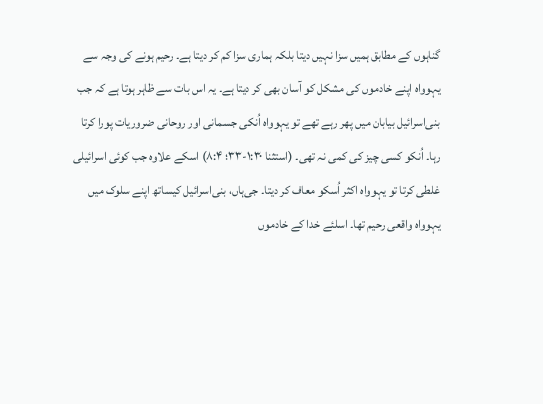گناہوں کے مطابق ہمیں سزا نہیں دیتا بلکہ ہماری سزا کم کر دیتا ہے۔ رحیم ہونے کی وجہ سے یہوواہ اپنے خادموں کی مشکل کو آسان بھی کر دیتا ہے۔ یہ اس بات سے ظاہر ہوتا ہے کہ جب بنی‌اسرائیل بیابان میں پھر رہے تھے تو یہوواہ اُنکی جسمانی اور روحانی ضروریات پورا کرتا رہا۔ اُنکو کسی چیز کی کمی نہ تھی۔ (استثنا ۱:۳۰-۳۳؛ ۸:۴) اسکے علاوہ جب کوئی اسرائیلی غلطی کرتا تو یہوواہ اکثر اُسکو معاف کر دیتا۔ جی‌ہاں، بنی‌اسرائیل کیساتھ اپنے سلوک میں یہوواہ واقعی رحیم تھا۔ اسلئے خدا کے خادموں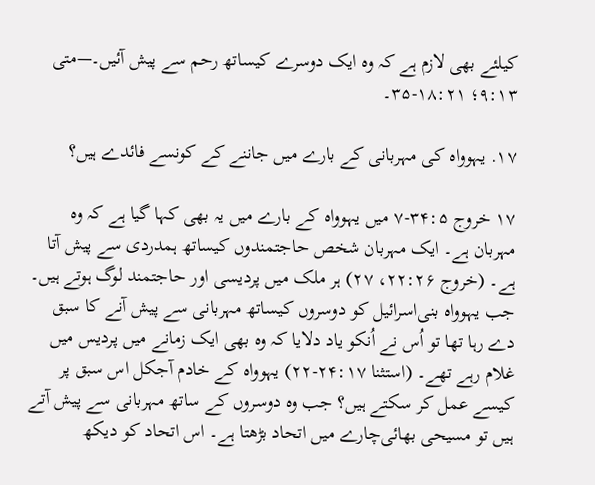کیلئے بھی لازم ہے کہ وہ ایک دوسرے کیساتھ رحم سے پیش آئیں۔—متی ۹:۱۳؛ ۱۸:۲۱-۳۵۔

۱۷. یہوواہ کی مہربانی کے بارے میں جاننے کے کونسے فائدے ہیں؟

۱۷ خروج ۳۴:۵-۷ میں یہوواہ کے بارے میں یہ بھی کہا گیا ہے کہ وہ مہربان ہے۔ ایک مہربان شخص حاجتمندوں کیساتھ ہمدردی سے پیش آتا ہے۔ (خروج ۲۲:۲۶، ۲۷) ہر ملک میں پردیسی اور حاجتمند لوگ ہوتے ہیں۔ جب یہوواہ بنی‌اسرائیل کو دوسروں کیساتھ مہربانی سے پیش آنے کا سبق دے رہا تھا تو اُس نے اُنکو یاد دلایا کہ وہ بھی ایک زمانے میں پردیس میں غلام رہے تھے۔ (استثنا ۲۴:۱۷-۲۲) یہوواہ کے خادم آجکل اس سبق پر کیسے عمل کر سکتے ہیں؟ جب وہ دوسروں کے ساتھ مہربانی سے پیش آتے ہیں تو مسیحی بھائی‌چارے میں اتحاد بڑھتا ہے۔ اس اتحاد کو دیکھ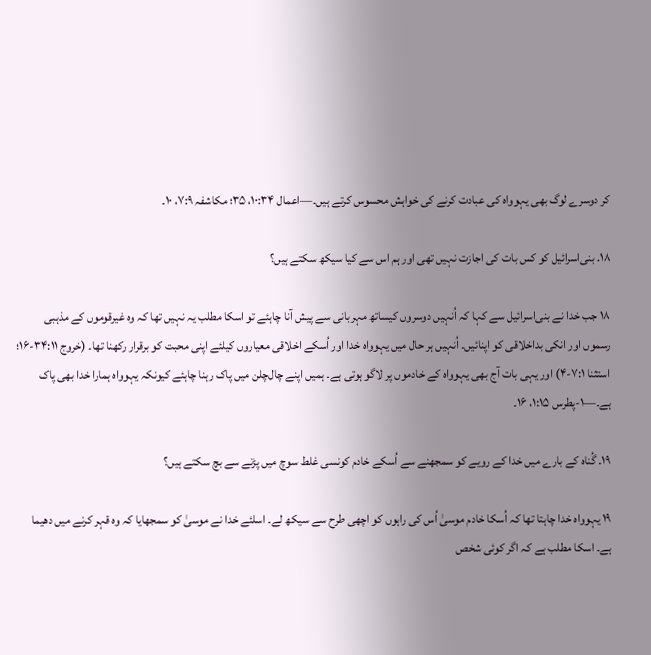کر دوسرے لوگ بھی یہوواہ کی عبادت کرنے کی خواہش محسوس کرتے ہیں۔—اعمال ۱۰:۳۴، ۳۵؛ مکاشفہ ۷:۹، ۱۰۔

۱۸. بنی‌اسرائیل کو کس بات کی اجازت نہیں تھی اور ہم اس سے کیا سیکھ سکتے ہیں؟

۱۸ جب خدا نے بنی‌اسرائیل سے کہا کہ اُنہیں دوسروں کیساتھ مہربانی سے پیش آنا چاہئے تو اسکا مطلب یہ نہیں تھا کہ وہ غیرقوموں کے مذہبی رسموں اور انکی بداخلاقی کو اپنائیں۔ اُنہیں ہر حال میں یہوواہ خدا اور اُسکے اخلاقی معیاروں کیلئے اپنی محبت کو برقرار رکھنا تھا۔ (خروج ۳۴:۱۱-۱۶؛ استثنا ۷:۱-۴) اور یہی بات آج بھی یہوواہ کے خادموں پر لاگو ہوتی ہے۔ ہمیں اپنے چال‌چلن میں پاک رہنا چاہئے کیونکہ یہوواہ ہمارا خدا بھی پاک ہے۔—۱-پطرس ۱:۱۵، ۱۶۔

۱۹. گُناہ کے بارے میں خدا کے رویے کو سمجھنے سے اُسکے خادم کونسی غلط سوچ میں پڑنے سے بچ سکتے ہیں؟

۱۹ یہوواہ خدا چاہتا تھا کہ اُسکا خادم موسیٰ اُس کی راہوں کو اچھی طرح سے سیکھ لے۔ اسلئے خدا نے موسیٰ کو سمجھایا کہ وہ قہر کرنے میں دھیما ہے۔ اسکا مطلب ہے کہ اگر کوئی شخص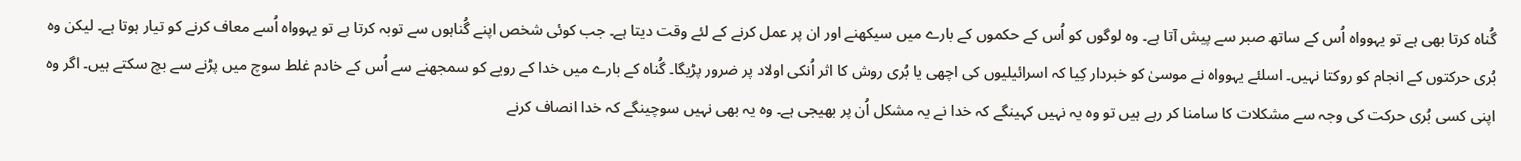گُناہ کرتا بھی ہے تو یہوواہ اُس کے ساتھ صبر سے پیش آتا ہے۔ وہ لوگوں کو اُس کے حکموں کے بارے میں سیکھنے اور ان پر عمل کرنے کے لئے وقت دیتا ہے۔ جب کوئی شخص اپنے گُناہوں سے توبہ کرتا ہے تو یہوواہ اُسے معاف کرنے کو تیار ہوتا ہے۔ لیکن وہ بُری حرکتوں کے انجام کو روکتا نہیں۔ اسلئے یہوواہ نے موسیٰ کو خبردار کِیا کہ اسرائیلیوں کی اچھی یا بُری روش کا اثر اُنکی اولاد پر ضرور پڑیگا۔ گُناہ کے بارے میں خدا کے رویے کو سمجھنے سے اُس کے خادم غلط سوچ میں پڑنے سے بچ سکتے ہیں۔ اگر وہ اپنی کسی بُری حرکت کی وجہ سے مشکلات کا سامنا کر رہے ہیں تو وہ یہ نہیں کہینگے کہ خدا نے یہ مشکل اُن پر بھیجی ہے۔ وہ یہ بھی نہیں سوچینگے کہ خدا انصاف کرنے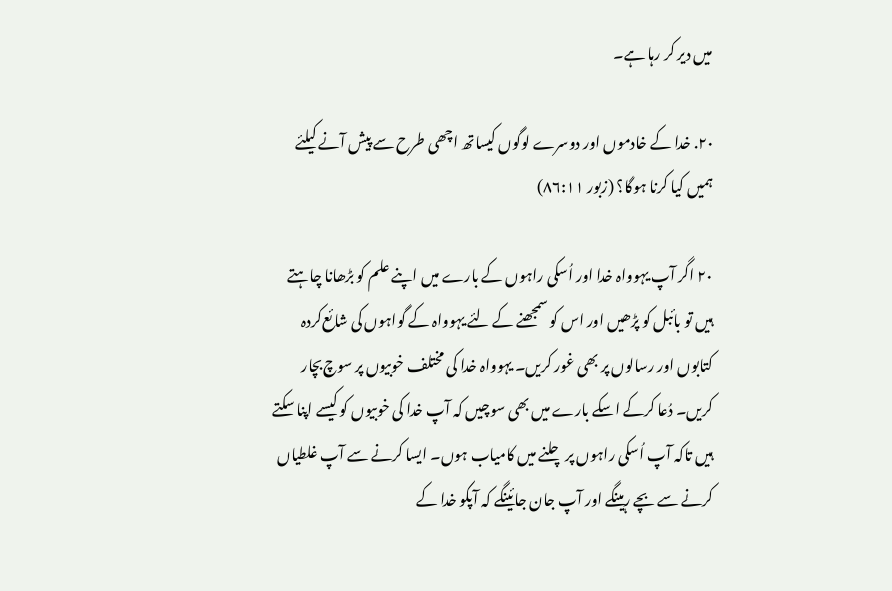میں دیر کر رہا ہے۔

۲۰. خدا کے خادموں اور دوسرے لوگوں کیساتھ اچھی طرح سے پیش آنے کیلئے ہمیں کیا کرنا ہوگا؟ (زبور ۸۶:۱۱)

۲۰ اگر آپ یہوواہ خدا اور اُسکی راہوں کے بارے میں اپنے علم کو بڑھانا چاہتے ہیں تو بائبل کو پڑھیں اور اس کو سمجھنے کے لئے یہوواہ کے گواہوں کی شائع‌کردہ کتابوں اور رسالوں پر بھی غور کریں۔ یہوواہ خدا کی مختلف خوبیوں پر سوچ‌بچار کریں۔ دُعا کرکے اسکے بارے میں بھی سوچیں کہ آپ خدا کی خوبیوں کو کیسے اپنا سکتے ہیں تاکہ آپ اُسکی راہوں پر چلنے میں کامیاب ہوں۔ ایسا کرنے سے آپ غلطیاں کرنے سے بچے رہینگے اور آپ جان جائینگے کہ آپکو خدا کے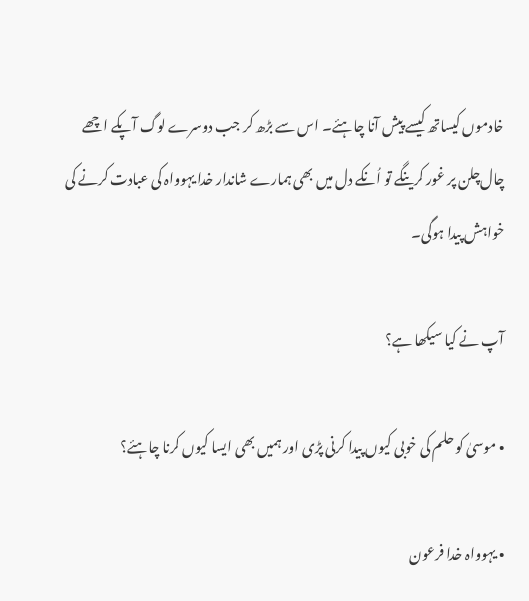خادموں کیساتھ کیسے پیش آنا چاہئے۔ اس سے بڑھ کر جب دوسرے لوگ آپکے اچھے چال‌چلن پر غور کرینگے تو اُنکے دل میں بھی ہمارے شاندار خدا یہوواہ کی عبادت کرنے کی خواہش پیدا ہوگی۔

آپ نے کیا سیکھا ہے؟

• موسیٰ کو حلم کی خوبی کیوں پیدا کرنی پڑی اور ہمیں بھی ایسا کیوں کرنا چاہئے؟

• یہوواہ خدا فرعون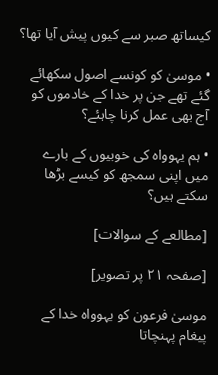کیساتھ صبر سے کیوں پیش آیا تھا؟

• موسیٰ کو کونسے اصول سکھائے گئے تھے جن پر خدا کے خادموں کو آج بھی عمل کرنا چاہئے؟

• ہم یہوواہ کی خوبیوں کے بارے میں اپنی سمجھ کو کیسے بڑھا سکتے ہیں؟

[مطالعے کے سوالات]

[صفحہ ۲۱ پر تصویر]

موسیٰ فرعون کو یہوواہ خدا کے پیغام پہنچاتا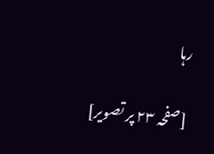رہا

[صفحہ ۲۳ پر تصویر]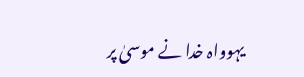یہوواہ خدا نے موسیٰ پر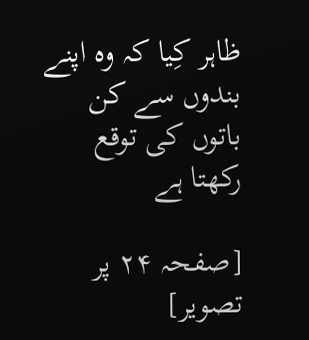ظاہر کِیا کہ وہ اپنے بندوں سے کن باتوں کی توقع رکھتا ہے

[صفحہ ۲۴ پر تصویر]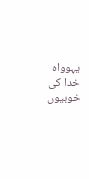یہوواہ خدا کی خوبیوں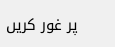پر غور کریں